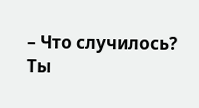– Что случилось? Ты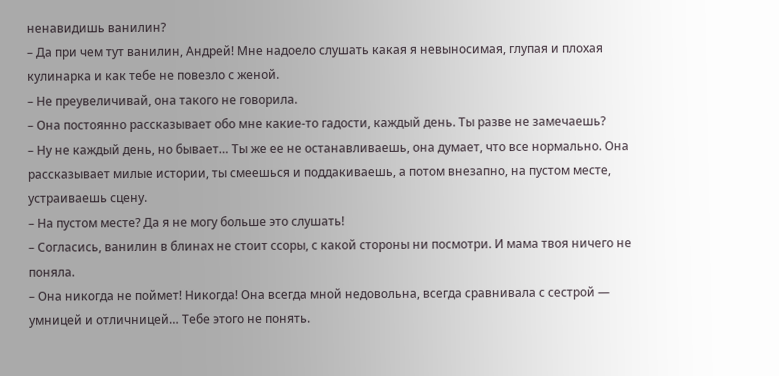ненавидишь ванилин?
– Да при чем тут ванилин, Андрей! Мне надоело слушать какая я невыносимая, глупая и плохая кулинарка и как тебе не повезло с женой.
– Не преувеличивай, она такого не говорила.
– Она постоянно рассказывает обо мне какие-то гадости, каждый день. Ты разве не замечаешь?
– Ну не каждый день, но бывает… Ты же ее не останавливаешь, она думает, что все нормально. Она рассказывает милые истории, ты смеешься и поддакиваешь, а потом внезапно, на пустом месте, устраиваешь сцену.
– На пустом месте? Да я не могу больше это слушать!
– Согласись, ванилин в блинах не стоит ссоры, с какой стороны ни посмотри. И мама твоя ничего не поняла.
– Она никогда не поймет! Никогда! Она всегда мной недовольна, всегда сравнивала с сестрой — умницей и отличницей… Тебе этого не понять.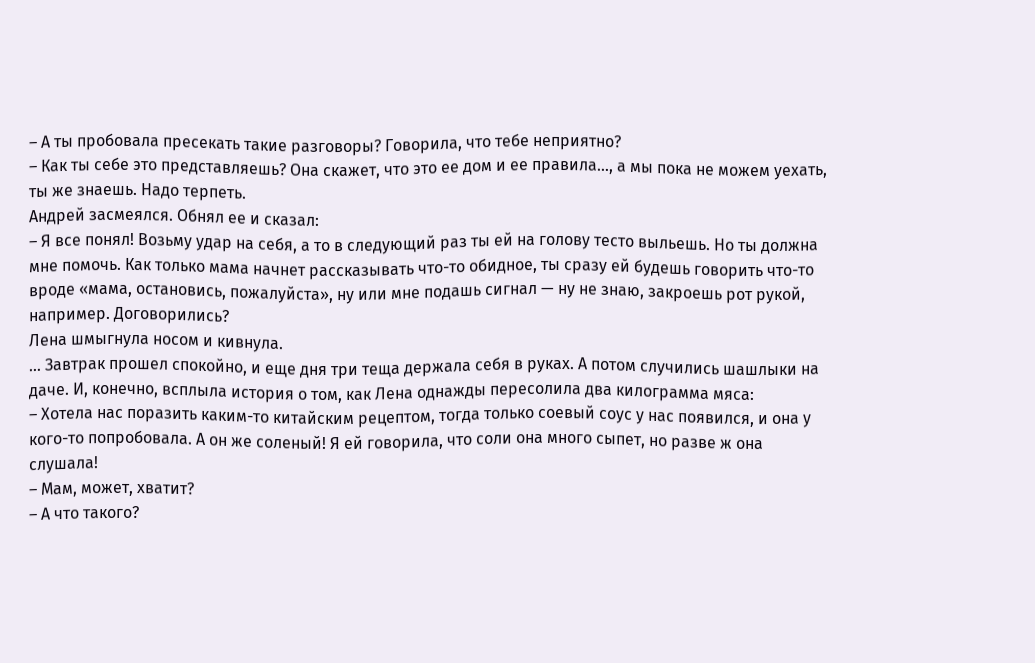– А ты пробовала пресекать такие разговоры? Говорила, что тебе неприятно?
– Как ты себе это представляешь? Она скажет, что это ее дом и ее правила…, а мы пока не можем уехать, ты же знаешь. Надо терпеть.
Андрей засмеялся. Обнял ее и сказал:
– Я все понял! Возьму удар на себя, а то в следующий раз ты ей на голову тесто выльешь. Но ты должна мне помочь. Как только мама начнет рассказывать что-то обидное, ты сразу ей будешь говорить что-то вроде «мама, остановись, пожалуйста», ну или мне подашь сигнал — ну не знаю, закроешь рот рукой, например. Договорились?
Лена шмыгнула носом и кивнула.
… Завтрак прошел спокойно, и еще дня три теща держала себя в руках. А потом случились шашлыки на даче. И, конечно, всплыла история о том, как Лена однажды пересолила два килограмма мяса:
– Хотела нас поразить каким-то китайским рецептом, тогда только соевый соус у нас появился, и она у кого-то попробовала. А он же соленый! Я ей говорила, что соли она много сыпет, но разве ж она слушала!
– Мам, может, хватит?
– А что такого?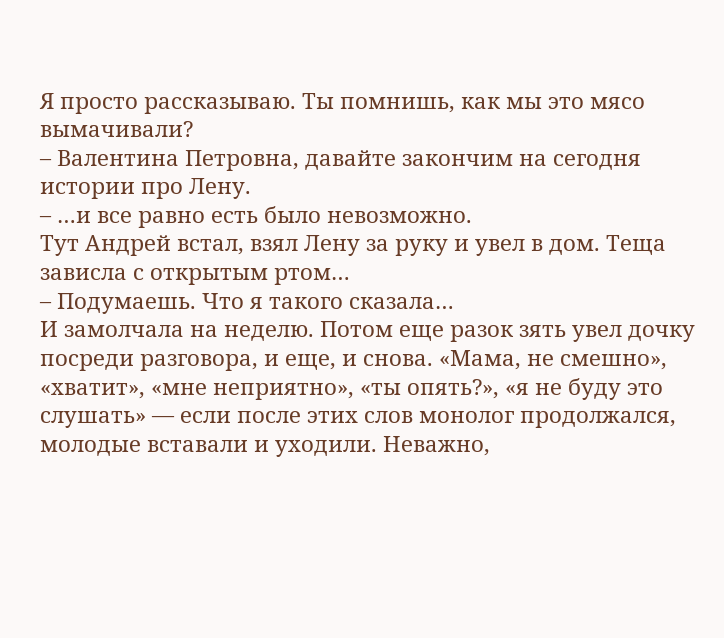Я просто рассказываю. Ты помнишь, как мы это мясо вымачивали?
– Валентина Петровна, давайте закончим на сегодня истории про Лену.
– …и все равно есть было невозможно.
Тут Андрей встал, взял Лену за руку и увел в дом. Теща зависла с открытым ртом…
– Подумаешь. Что я такого сказала…
И замолчала на неделю. Потом еще разок зять увел дочку посреди разговора, и еще, и снова. «Мама, не смешно», «хватит», «мне неприятно», «ты опять?», «я не буду это слушать» — если после этих слов монолог продолжался, молодые вставали и уходили. Неважно,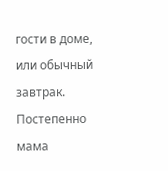гости в доме, или обычный завтрак.
Постепенно мама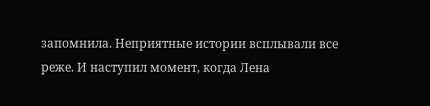запомнила. Неприятные истории всплывали все реже. И наступил момент, когда Лена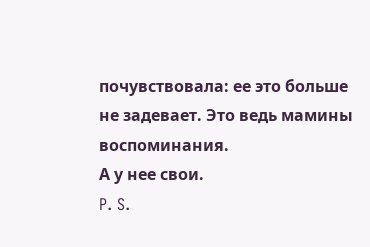почувствовала: ее это больше не задевает. Это ведь мамины воспоминания.
А у нее свои.
P. S.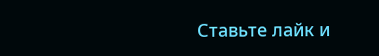Ставьте лайк и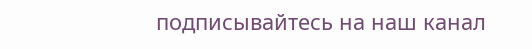подписывайтесь на наш канал